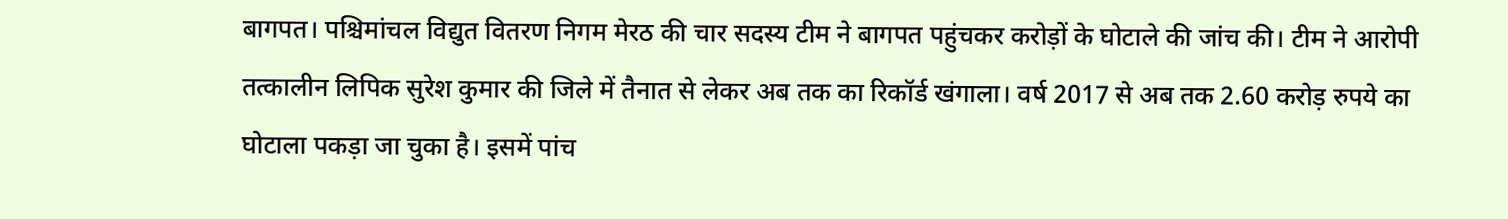बागपत। पश्चिमांचल विद्युत वितरण निगम मेरठ की चार सदस्य टीम ने बागपत पहुंचकर करोड़ों के घोटाले की जांच की। टीम ने आरोपी तत्कालीन लिपिक सुरेश कुमार की जिले में तैनात से लेकर अब तक का रिकॉर्ड खंगाला। वर्ष 2017 से अब तक 2.60 करोड़ रुपये का घोटाला पकड़ा जा चुका है। इसमें पांच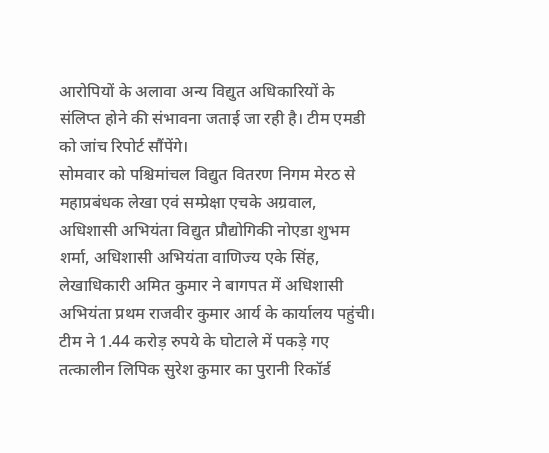आरोपियों के अलावा अन्य विद्युत अधिकारियों के संलिप्त होने की संभावना जताई जा रही है। टीम एमडी को जांच रिपोर्ट सौंपेंगे।
सोमवार को पश्चिमांचल विद्युत वितरण निगम मेरठ से महाप्रबंधक लेखा एवं सम्प्रेक्षा एचके अग्रवाल, अधिशासी अभियंता विद्युत प्रौद्योगिकी नोएडा शुभम शर्मा, अधिशासी अभियंता वाणिज्य एके सिंह, लेखाधिकारी अमित कुमार ने बागपत में अधिशासी अभियंता प्रथम राजवीर कुमार आर्य के कार्यालय पहुंची। टीम ने 1.44 करोड़ रुपये के घोटाले में पकड़े गए तत्कालीन लिपिक सुरेश कुमार का पुरानी रिकॉर्ड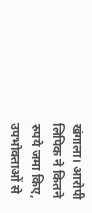खंगाला। आरोपी लिपिक ने कितने रुपये जमा किए, उपभोक्ताओं से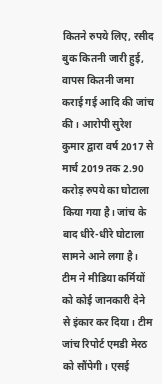कितने रुपये लिए, रसीद बुक कितनी जारी हुई, वापस कितनी जमा कराई गई आदि की जांच की। आरोपी सुरेश कुमार द्वारा वर्ष 2017 से मार्च 2019 तक 2.90 करोड़ रुपये का घोटाला किया गया है। जांच के बाद धीरे-धीरे घोटाला सामने आने लगा है। टीम ने मीडिया कर्मियों को कोई जानकारी देने से इंकार कर दिया। टीम जांच रिपोर्ट एमडी मेरठ को सौंपेगी। एसई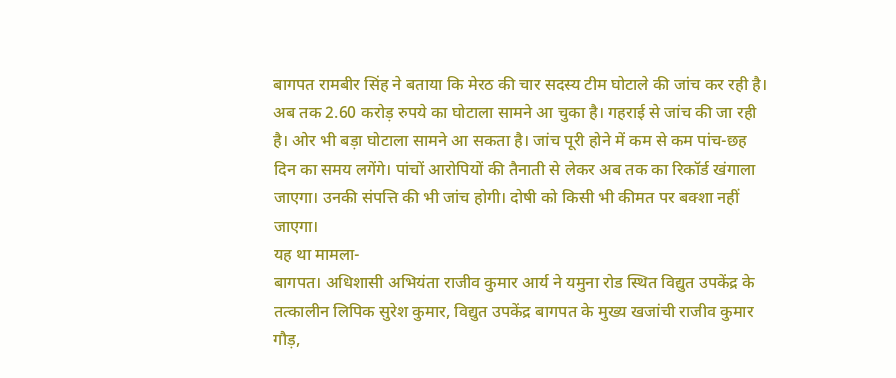बागपत रामबीर सिंह ने बताया कि मेरठ की चार सदस्य टीम घोटाले की जांच कर रही है। अब तक 2.60 करोड़ रुपये का घोटाला सामने आ चुका है। गहराई से जांच की जा रही है। ओर भी बड़ा घोटाला सामने आ सकता है। जांच पूरी होने में कम से कम पांच-छह दिन का समय लगेंगे। पांचों आरोपियों की तैनाती से लेकर अब तक का रिकॉर्ड खंगाला जाएगा। उनकी संपत्ति की भी जांच होगी। दोषी को किसी भी कीमत पर बक्शा नहीं जाएगा।
यह था मामला-
बागपत। अधिशासी अभियंता राजीव कुमार आर्य ने यमुना रोड स्थित विद्युत उपकेंद्र के तत्कालीन लिपिक सुरेश कुमार, विद्युत उपकेंद्र बागपत के मुख्य खजांची राजीव कुमार गौड़,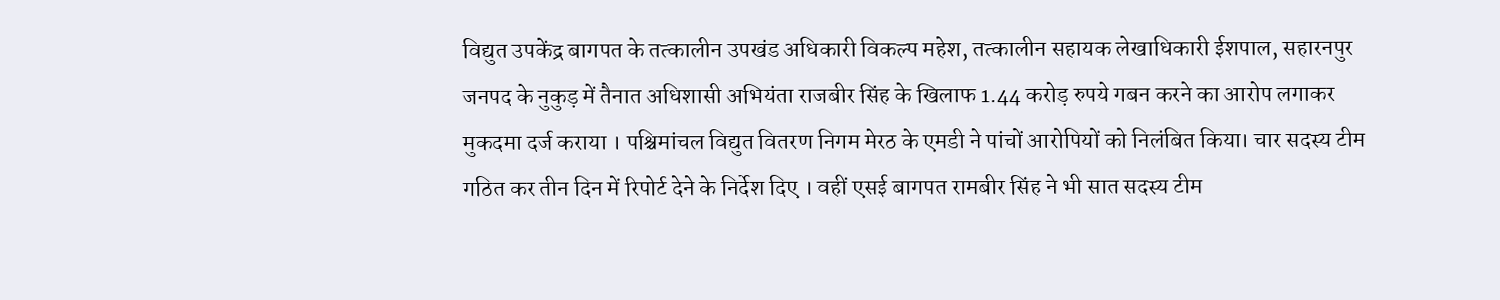विद्युत उपकेंद्र बागपत के तत्कालीन उपखंड अधिकारी विकल्प महेश, तत्कालीन सहायक लेखाधिकारी ईशपाल, सहारनपुर जनपद के नुकुड़ में तैनात अधिशासी अभियंता राजबीर सिंह के खिलाफ 1.44 करोड़ रुपये गबन करने का आरोप लगाकर मुकदमा दर्ज कराया । पश्चिमांचल विद्युत वितरण निगम मेरठ के एमडी ने पांचों आरोपियों को निलंबित किया। चार सदस्य टीम गठित कर तीन दिन में रिपोर्ट देने के निर्देश दिए । वहीं एसई बागपत रामबीर सिंह ने भी सात सदस्य टीम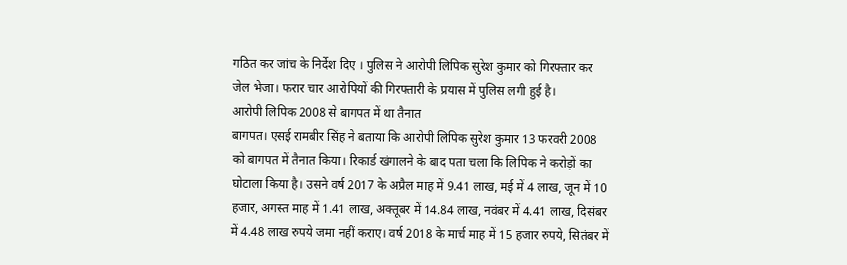गठित कर जांच के निर्देश दिए । पुलिस ने आरोपी लिपिक सुरेश कुमार को गिरफ्तार कर जेल भेजा। फरार चार आरोपियों की गिरफ्तारी के प्रयास में पुलिस लगी हुई है।
आरोपी लिपिक 2008 से बागपत में था तैनात
बागपत। एसई रामबीर सिंह ने बताया कि आरोपी लिपिक सुरेश कुमार 13 फरवरी 2008 को बागपत में तैनात किया। रिकार्ड खंगालने के बाद पता चला कि लिपिक ने करोड़ों का घोटाला किया है। उसने वर्ष 2017 के अप्रैल माह में 9.41 लाख, मई में 4 लाख, जून में 10 हजार, अगस्त माह में 1.41 लाख, अक्तूबर में 14.84 लाख, नवंबर में 4.41 लाख, दिसंबर में 4.48 लाख रुपये जमा नहीं कराए। वर्ष 2018 के मार्च माह में 15 हजार रुपये, सितंबर में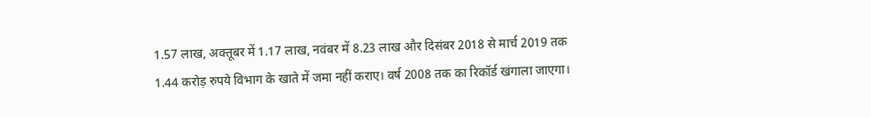1.57 लाख, अक्तूबर में 1.17 लाख, नवंबर में 8.23 लाख और दिसंबर 2018 से मार्च 2019 तक 1.44 करोड़ रुपये विभाग के खाते में जमा नहीं कराए। वर्ष 2008 तक का रिकॉर्ड खंगाला जाएगा।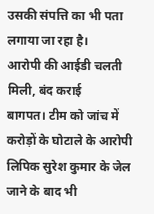उसकी संपत्ति का भी पता लगाया जा रहा है।
आरोपी की आईडी चलती मिली, बंद कराई
बागपत। टीम को जांच में करोड़ों के घोटाले के आरोपी लिपिक सुरेश कुमार के जेल जाने के बाद भी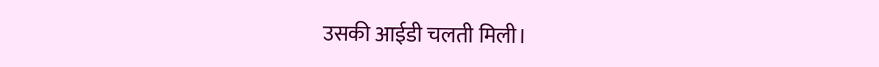उसकी आईडी चलती मिली।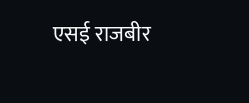एसई राजबीर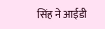सिंह ने आईडी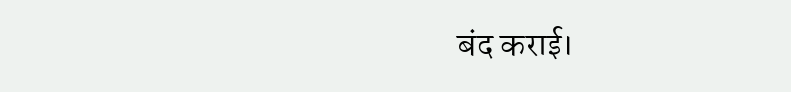बंद कराई।